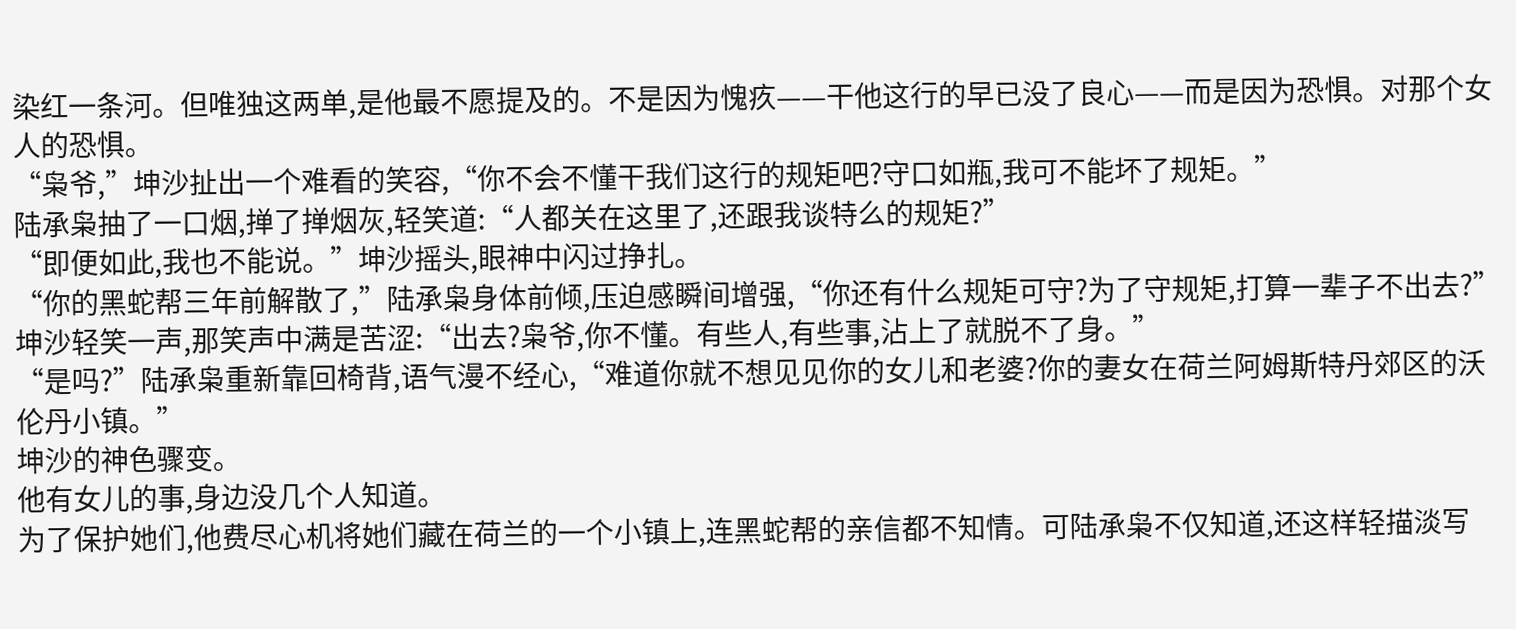染红一条河。但唯独这两单,是他最不愿提及的。不是因为愧疚——干他这行的早已没了良心——而是因为恐惧。对那个女人的恐惧。
“枭爷,”坤沙扯出一个难看的笑容,“你不会不懂干我们这行的规矩吧?守口如瓶,我可不能坏了规矩。”
陆承枭抽了一口烟,掸了掸烟灰,轻笑道:“人都关在这里了,还跟我谈特么的规矩?”
“即便如此,我也不能说。”坤沙摇头,眼神中闪过挣扎。
“你的黑蛇帮三年前解散了,”陆承枭身体前倾,压迫感瞬间增强,“你还有什么规矩可守?为了守规矩,打算一辈子不出去?”
坤沙轻笑一声,那笑声中满是苦涩:“出去?枭爷,你不懂。有些人,有些事,沾上了就脱不了身。”
“是吗?”陆承枭重新靠回椅背,语气漫不经心,“难道你就不想见见你的女儿和老婆?你的妻女在荷兰阿姆斯特丹郊区的沃伦丹小镇。”
坤沙的神色骤变。
他有女儿的事,身边没几个人知道。
为了保护她们,他费尽心机将她们藏在荷兰的一个小镇上,连黑蛇帮的亲信都不知情。可陆承枭不仅知道,还这样轻描淡写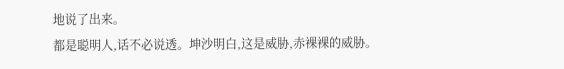地说了出来。
都是聪明人,话不必说透。坤沙明白,这是威胁,赤裸裸的威胁。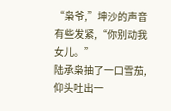“枭爷,”坤沙的声音有些发紧,“你别动我女儿。”
陆承枭抽了一口雪茄,仰头吐出一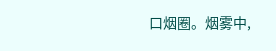口烟圈。烟雾中,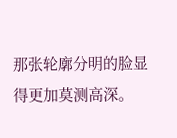那张轮廓分明的脸显得更加莫测高深。